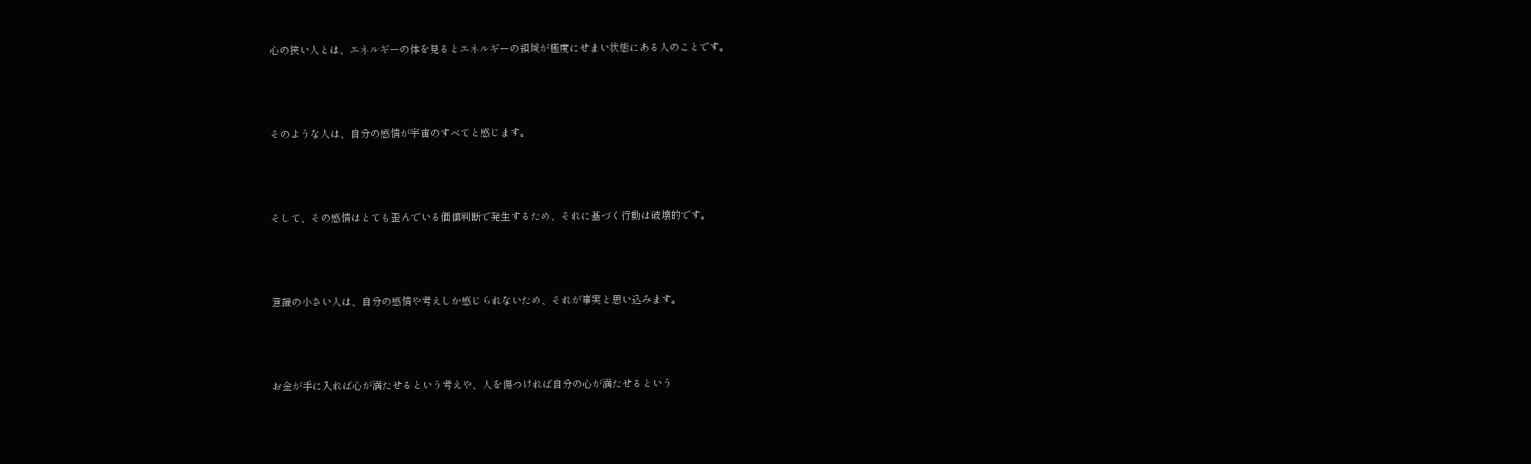心の狭い人とは、エネルギーの体を見るとエネルギーの領域が極度にせまい状態にある人のことです。



そのような人は、自分の感情が宇宙のすべてと感じます。



そして、その感情はとても歪んでいる価値判断で発生するため、それに基づく行動は破壊的です。



意識の小さい人は、自分の感情や考えしか感じられないため、それが事実と思い込みます。



お金が手に入れば心が満たせるという考えや、人を傷つければ自分の心が満たせるという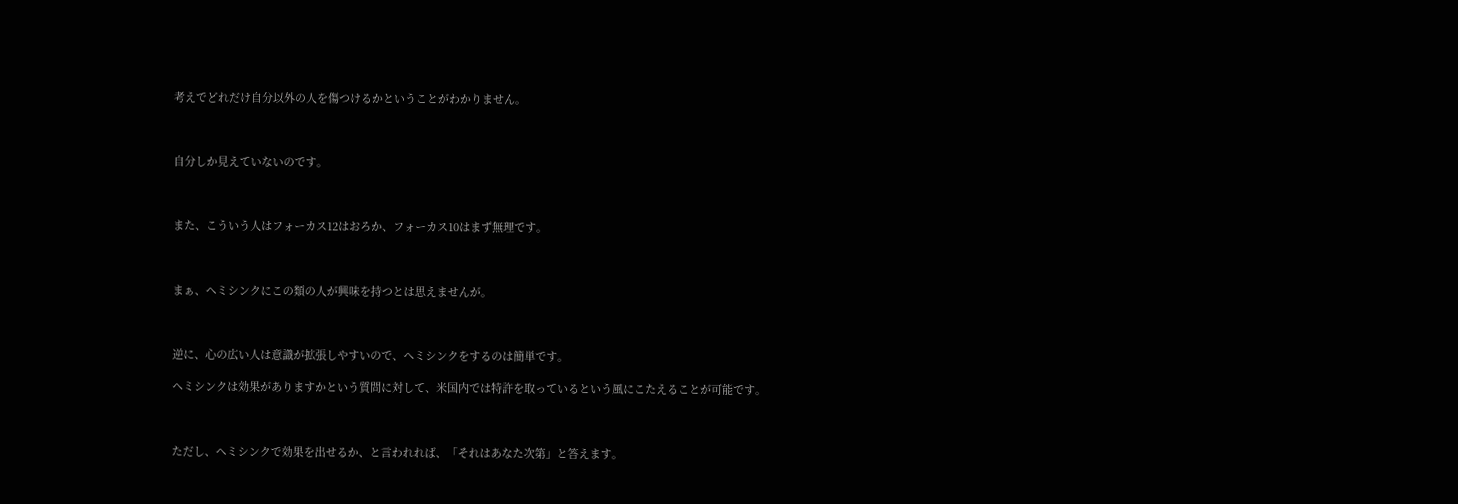考えでどれだけ自分以外の人を傷つけるかということがわかりません。



自分しか見えていないのです。



また、こういう人はフォーカス12はおろか、フォーカス10はまず無理です。



まぁ、ヘミシンクにこの類の人が興味を持つとは思えませんが。



逆に、心の広い人は意識が拡張しやすいので、ヘミシンクをするのは簡単です。

ヘミシンクは効果がありますかという質問に対して、米国内では特許を取っているという風にこたえることが可能です。



ただし、ヘミシンクで効果を出せるか、と言われれば、「それはあなた次第」と答えます。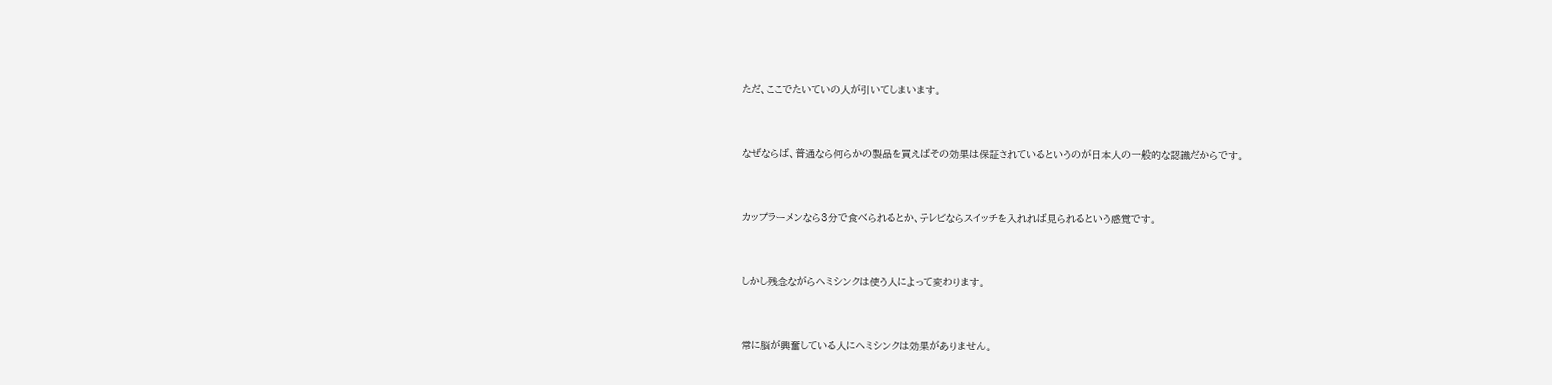ただ、ここでたいていの人が引いてしまいます。



なぜならば、普通なら何らかの製品を買えばその効果は保証されているというのが日本人の一般的な認識だからです。



カップラーメンなら3分で食べられるとか、テレビならスイッチを入れれば見られるという感覚です。



しかし残念ながらヘミシンクは使う人によって変わります。



常に脳が興奮している人にヘミシンクは効果がありません。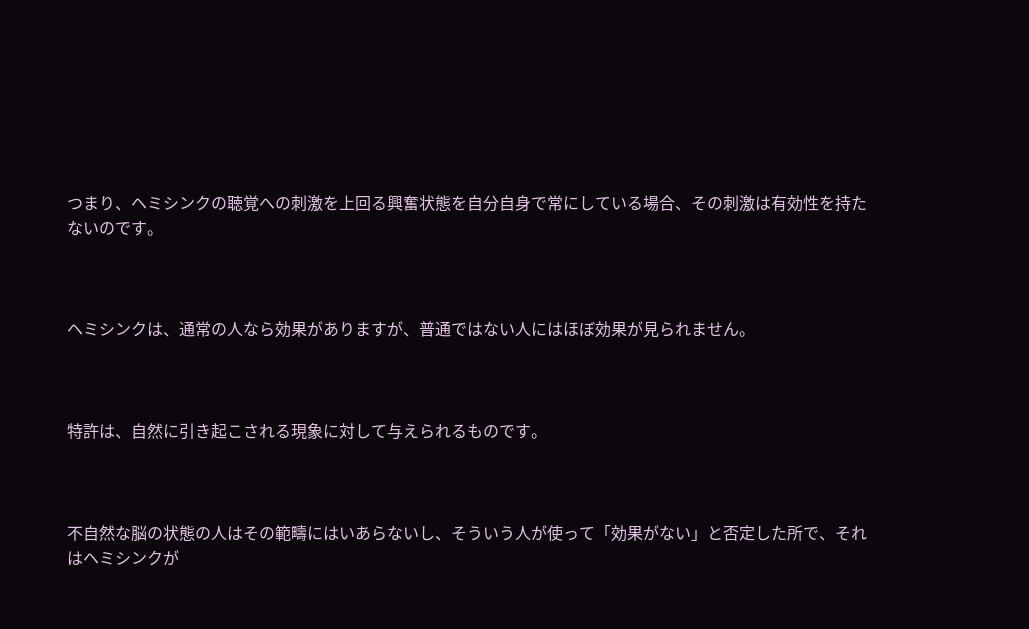つまり、ヘミシンクの聴覚への刺激を上回る興奮状態を自分自身で常にしている場合、その刺激は有効性を持たないのです。



ヘミシンクは、通常の人なら効果がありますが、普通ではない人にはほぼ効果が見られません。



特許は、自然に引き起こされる現象に対して与えられるものです。



不自然な脳の状態の人はその範疇にはいあらないし、そういう人が使って「効果がない」と否定した所で、それはヘミシンクが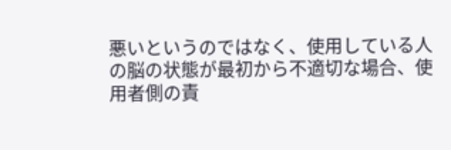悪いというのではなく、使用している人の脳の状態が最初から不適切な場合、使用者側の責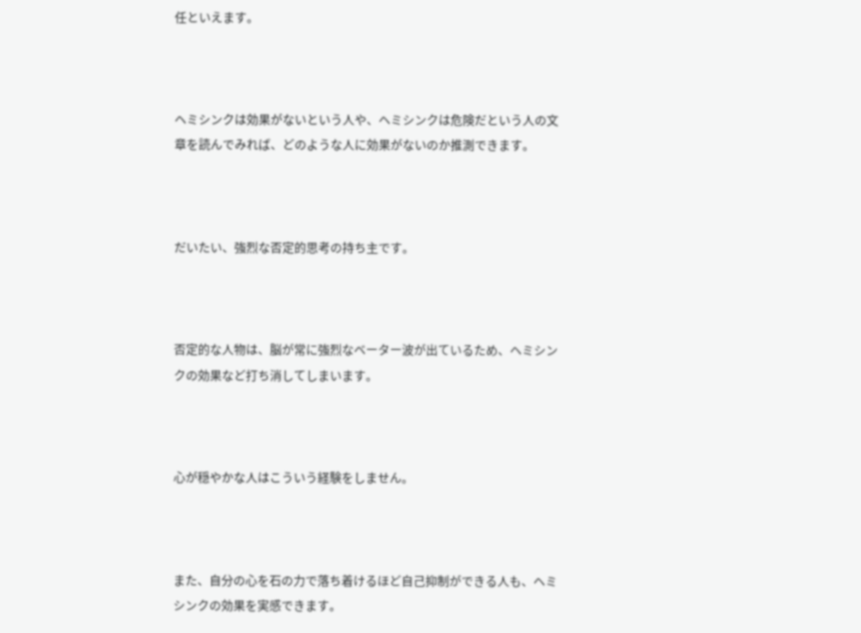任といえます。



ヘミシンクは効果がないという人や、ヘミシンクは危険だという人の文章を読んでみれば、どのような人に効果がないのか推測できます。



だいたい、強烈な否定的思考の持ち主です。



否定的な人物は、脳が常に強烈なベーター波が出ているため、ヘミシンクの効果など打ち消してしまいます。



心が穏やかな人はこういう経験をしません。



また、自分の心を石の力で落ち着けるほど自己抑制ができる人も、ヘミシンクの効果を実感できます。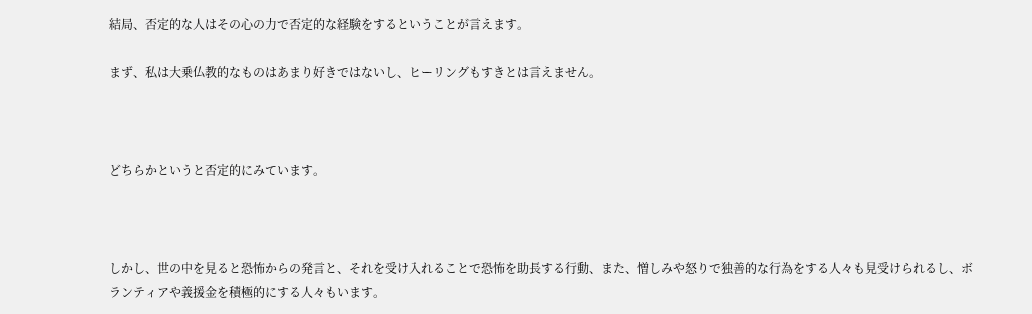結局、否定的な人はその心の力で否定的な経験をするということが言えます。

まず、私は大乗仏教的なものはあまり好きではないし、ヒーリングもすきとは言えません。



どちらかというと否定的にみています。



しかし、世の中を見ると恐怖からの発言と、それを受け入れることで恐怖を助長する行動、また、憎しみや怒りで独善的な行為をする人々も見受けられるし、ボランティアや義援金を積極的にする人々もいます。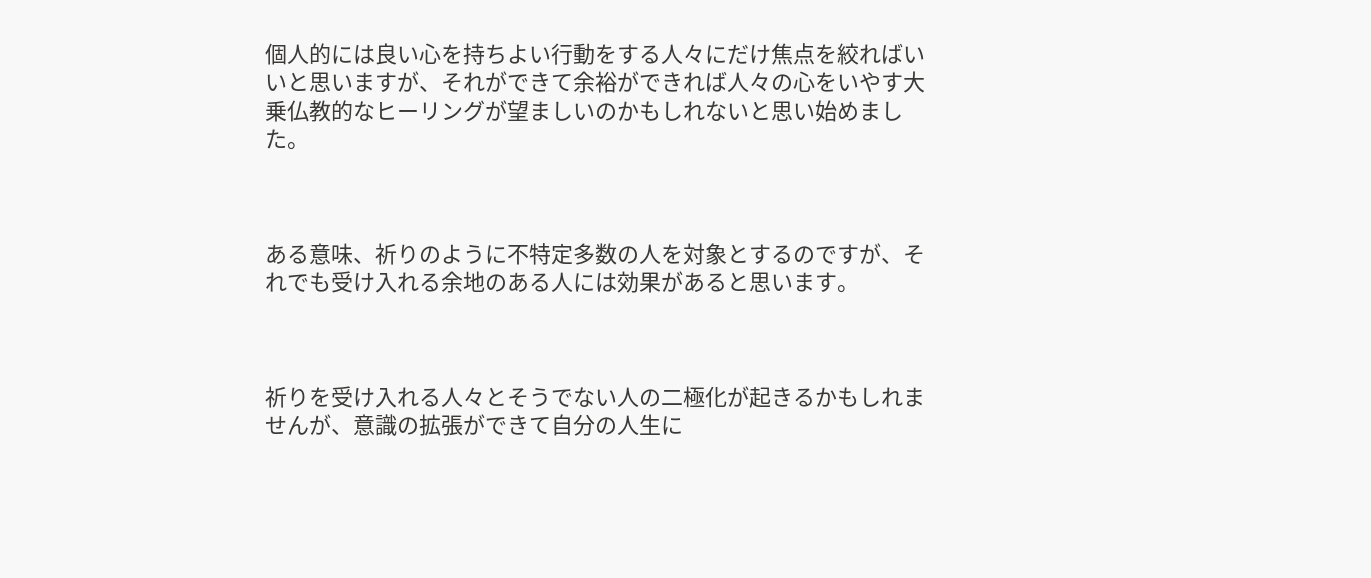個人的には良い心を持ちよい行動をする人々にだけ焦点を絞ればいいと思いますが、それができて余裕ができれば人々の心をいやす大乗仏教的なヒーリングが望ましいのかもしれないと思い始めました。



ある意味、祈りのように不特定多数の人を対象とするのですが、それでも受け入れる余地のある人には効果があると思います。



祈りを受け入れる人々とそうでない人の二極化が起きるかもしれませんが、意識の拡張ができて自分の人生に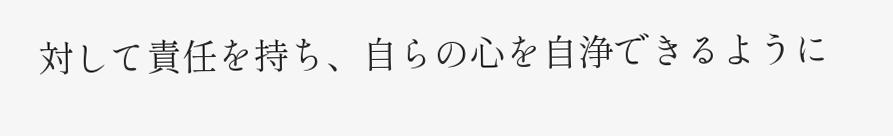対して責任を持ち、自らの心を自浄できるように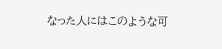なった人にはこのような可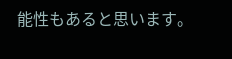能性もあると思います。